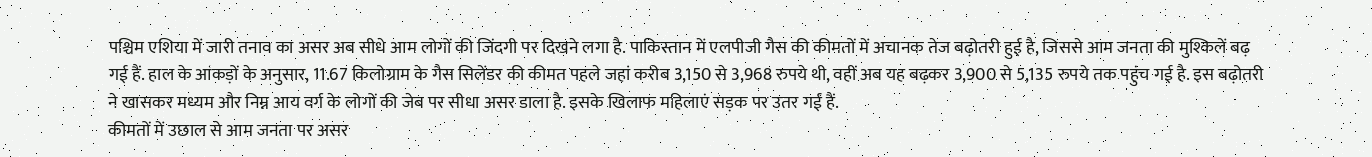पश्चिम एशिया में जारी तनाव का असर अब सीधे आम लोगों की जिंदगी पर दिखने लगा है. पाकिस्तान में एलपीजी गैस की कीमतों में अचानक तेज बढ़ोतरी हुई है, जिससे आम जनता की मुश्किलें बढ़ गई हैं. हाल के आंकड़ों के अनुसार, 11.67 किलोग्राम के गैस सिलेंडर की कीमत पहले जहां करीब 3,150 से 3,968 रुपये थी, वहीं अब यह बढ़कर 3,900 से 5,135 रुपये तक पहुंच गई है. इस बढ़ोतरी ने खासकर मध्यम और निम्न आय वर्ग के लोगों की जेब पर सीधा असर डाला है. इसके खिलाफ महिलाएं सड़क पर उतर गईं हैं.
कीमतों में उछाल से आम जनता पर असर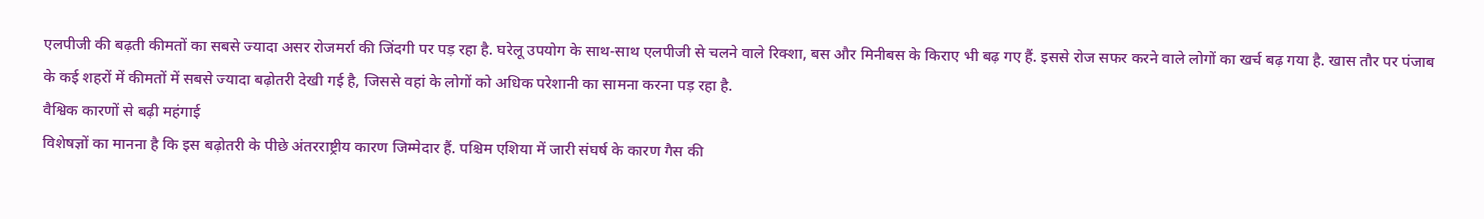एलपीजी की बढ़ती कीमतों का सबसे ज्यादा असर रोजमर्रा की जिंदगी पर पड़ रहा है. घरेलू उपयोग के साथ-साथ एलपीजी से चलने वाले रिक्शा, बस और मिनीबस के किराए भी बढ़ गए हैं. इससे रोज सफर करने वाले लोगों का खर्च बढ़ गया है. खास तौर पर पंजाब के कई शहरों में कीमतों में सबसे ज्यादा बढ़ोतरी देखी गई है, जिससे वहां के लोगों को अधिक परेशानी का सामना करना पड़ रहा है.
वैश्विक कारणों से बढ़ी महंगाई
विशेषज्ञों का मानना है कि इस बढ़ोतरी के पीछे अंतरराष्ट्रीय कारण जिम्मेदार हैं. पश्चिम एशिया में जारी संघर्ष के कारण गैस की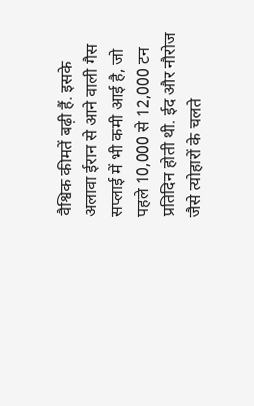वैश्विक कीमतें बढ़ी हैं. इसके अलावा ईरान से आने वाली गैस सप्लाई में भी कमी आई है, जो पहले 10,000 से 12,000 टन प्रतिदिन होती थी. ईद और नौरोज जैसे त्योहारों के चलते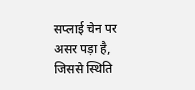सप्लाई चेन पर असर पड़ा है, जिससे स्थिति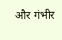और गंभीर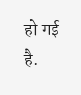हो गई है.